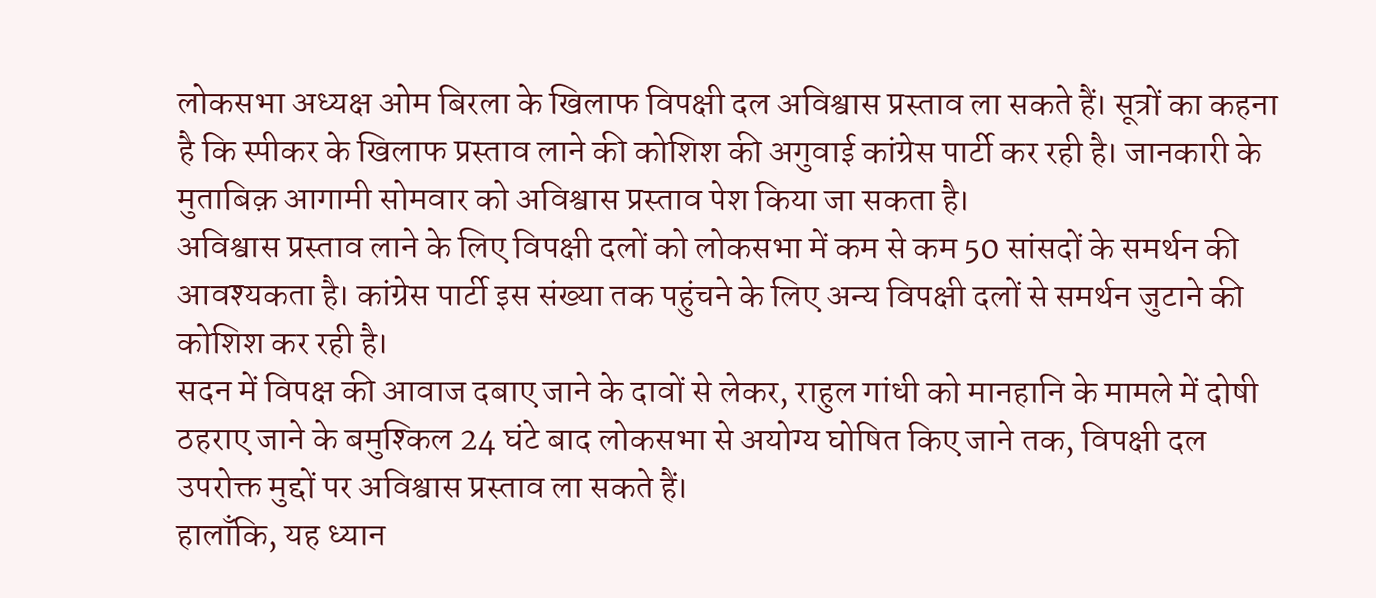लोकसभा अध्यक्ष ओम बिरला के खिलाफ विपक्षी दल अविश्वास प्रस्ताव ला सकते हैं। सूत्रों का कहना है कि स्पीकर के खिलाफ प्रस्ताव लाने की कोशिश की अगुवाई कांग्रेस पार्टी कर रही है। जानकारी के मुताबिक़ आगामी सोमवार को अविश्वास प्रस्ताव पेश किया जा सकता है।
अविश्वास प्रस्ताव लाने के लिए विपक्षी दलों को लोकसभा में कम से कम 50 सांसदों के समर्थन की आवश्यकता है। कांग्रेस पार्टी इस संख्या तक पहुंचने के लिए अन्य विपक्षी दलों से समर्थन जुटाने की कोशिश कर रही है।
सदन में विपक्ष की आवाज दबाए जाने के दावों से लेकर, राहुल गांधी को मानहानि के मामले में दोषी ठहराए जाने के बमुश्किल 24 घंटे बाद लोकसभा से अयोग्य घोषित किए जाने तक, विपक्षी दल उपरोक्त मुद्दों पर अविश्वास प्रस्ताव ला सकते हैं।
हालाँकि, यह ध्यान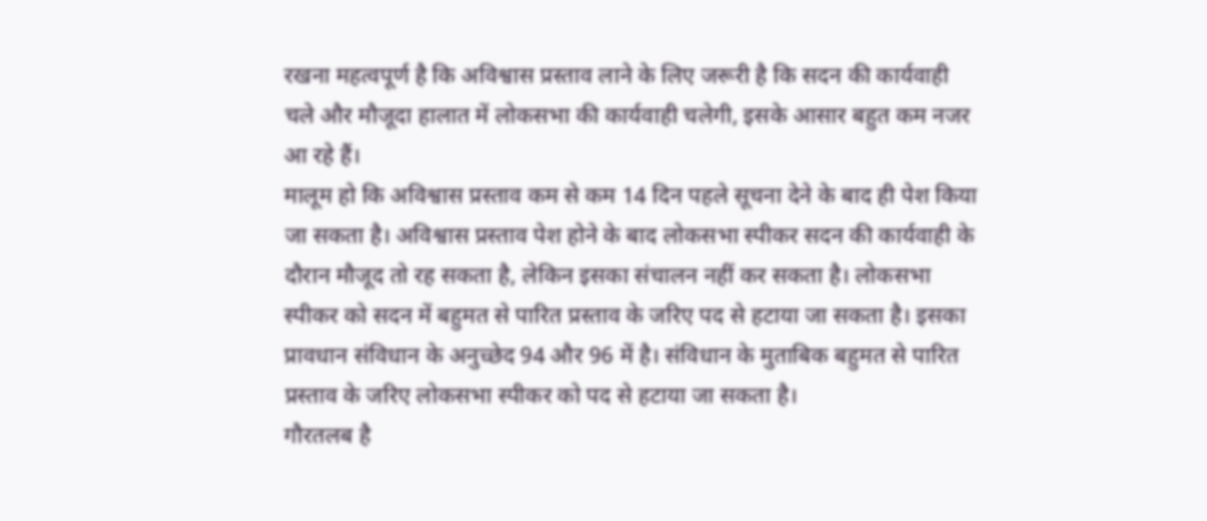रखना महत्वपूर्ण है कि अविश्वास प्रस्ताव लाने के लिए जरूरी है कि सदन की कार्यवाही चले और मौजूदा हालात में लोकसभा की कार्यवाही चलेगी, इसके आसार बहुत कम नजर आ रहे हैं।
मालूम हो कि अविश्वास प्रस्ताव कम से कम 14 दिन पहले सूचना देने के बाद ही पेश किया जा सकता है। अविश्वास प्रस्ताव पेश होने के बाद लोकसभा स्पीकर सदन की कार्यवाही के दौरान मौजूद तो रह सकता है, लेकिन इसका संचालन नहीं कर सकता है। लोकसभा स्पीकर को सदन में बहुमत से पारित प्रस्ताव के जरिए पद से हटाया जा सकता है। इसका प्रावधान संविधान के अनुच्छेद 94 और 96 में है। संविधान के मुताबिक बहुमत से पारित प्रस्ताव के जरिए लोकसभा स्पीकर को पद से हटाया जा सकता है।
गौरतलब है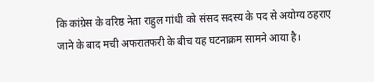कि कांग्रेस के वरिष्ठ नेता राहुल गांधी को संसद सदस्य के पद से अयोग्य ठहराए जाने के बाद मची अफरातफरी के बीच यह घटनाक्रम सामने आया है।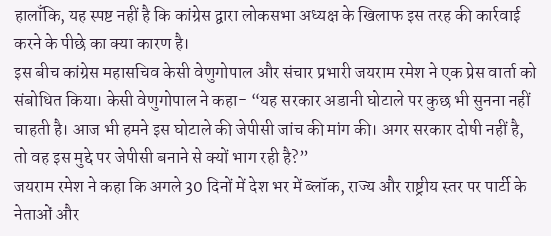हालाँकि, यह स्पष्ट नहीं है कि कांग्रेस द्वारा लोकसभा अध्यक्ष के खिलाफ इस तरह की कार्रवाई करने के पीछे का क्या कारण है।
इस बीच कांग्रेस महासचिव केसी वेणुगोपाल और संचार प्रभारी जयराम रमेश ने एक प्रेस वार्ता को संबोधित किया। केसी वेणुगोपाल ने कहा- “यह सरकार अडानी घोटाले पर कुछ भी सुनना नहीं चाहती है। आज भी हमने इस घोटाले की जेपीसी जांच की मांग की। अगर सरकार दोषी नहीं है, तो वह इस मुद्दे पर जेपीसी बनाने से क्यों भाग रही है?”
जयराम रमेश ने कहा कि अगले 30 दिनों में देश भर में ब्लॉक, राज्य और राष्ट्रीय स्तर पर पार्टी के नेताओं और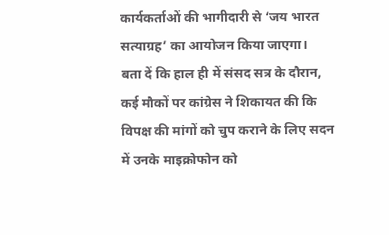कार्यकर्ताओं की भागीदारी से ‘जय भारत सत्याग्रह’ का आयोजन किया जाएगा।
बता दें कि हाल ही में संसद सत्र के दौरान, कई मौकों पर कांग्रेस ने शिकायत की कि विपक्ष की मांगों को चुप कराने के लिए सदन में उनके माइक्रोफोन को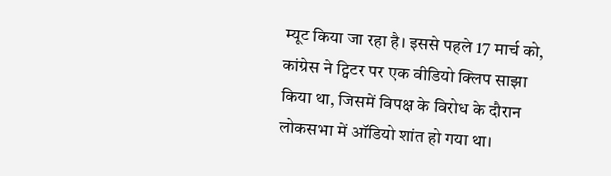म्यूट किया जा रहा है। इससे पहले 17 मार्च को, कांग्रेस ने ट्विटर पर एक वीडियो क्लिप साझा किया था, जिसमें विपक्ष के विरोध के दौरान लोकसभा में ऑडियो शांत हो गया था।